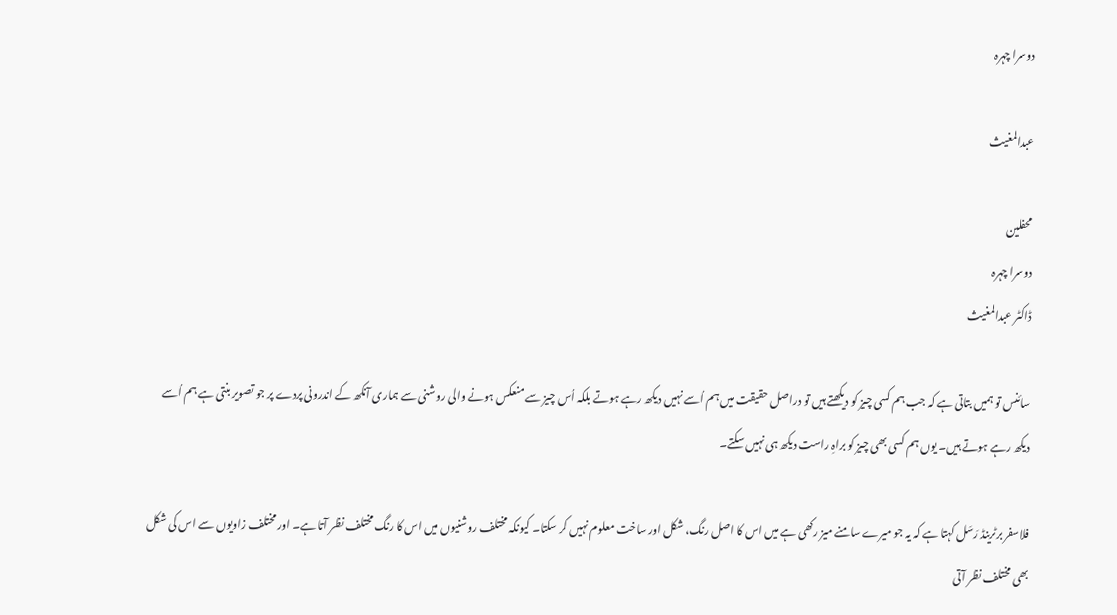دوسرا چہرہ

عبدالمغیث

محفلین
دوسرا چہرہ
ڈاکٹر عبدالمغیث

سائنس تو ہمیں بتاتی ہے کہ جب ہم کسی چیز کو دیکھتے ہیں تو دراصل حقیقت میں ہم اُسے نہیں دیکھ رہے ہوتے بلکہ اُس چیز سے منعکس ہونے والی روشنی سے ہماری آنکھ کے اندرونی پردے پر جو تصویر بنتی ہے ہم اُسے دیکھ رہے ہوتے ہیں۔ یوں ہم کسی بھی چیز کو براہِ راست دیکھ ہی نہیں سکتے۔

فلاسفر برٹرینڈ رَسَل کہتا ہے کہ یہ جو میرے سامنے میز رکھی ہے میں اس کا اصل رنگ، شکل اور ساخت معلوم نہیں کر سکتا۔ کیونکہ مختلف روشنیوں میں اس کا رنگ مختلف نظر آتا ہے۔ اور مختلف زاویوں سے اس کی شکل بھی مختلف نظر آتی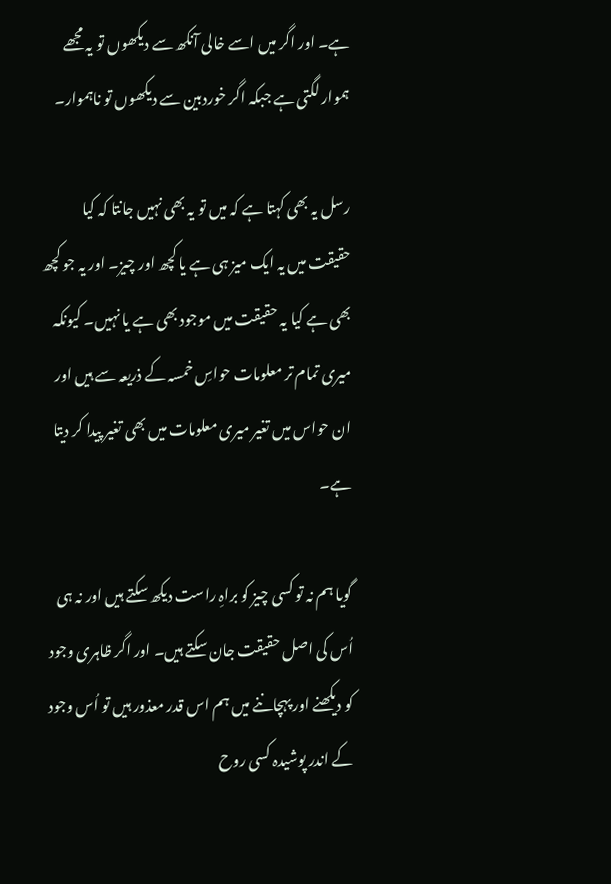ہے۔ اور اگر میں اسے خالی آنکھ سے دیکھوں تو یہ مجھے ہموار لگتی ہے جبکہ اگر خوردبین سے دیکھوں تو ناہموار۔

رسل یہ بھی کہتا ہے کہ میں تو یہ بھی نہیں جانتا کہ کیا حقیقت میں یہ ایک میز ہی ہے یا کچھ اور چیز۔ اور یہ جو کچھ بھی ہے کیا یہ حقیقت میں موجود بھی ہے یا نہیں۔ کیونکہ میری تمام تر معلومات حواسِ خمسہ کے ذریعہ سے ہیں اور ان حواس میں تغیر میری معلومات میں بھی تغیر پیدا کر دیتا ہے۔

گویا ہم نہ تو کسی چیز کو براہِ راست دیکھ سکتے ہیں اور نہ ہی اُس کی اصل حقیقت جان سکتے ہیں۔ اور اگر ظاہری وجود کو دیکھنے اور پہچاننے میں ہم اس قدر معذور ہیں تو اُس وجود کے اندر پوشیدہ کسی روح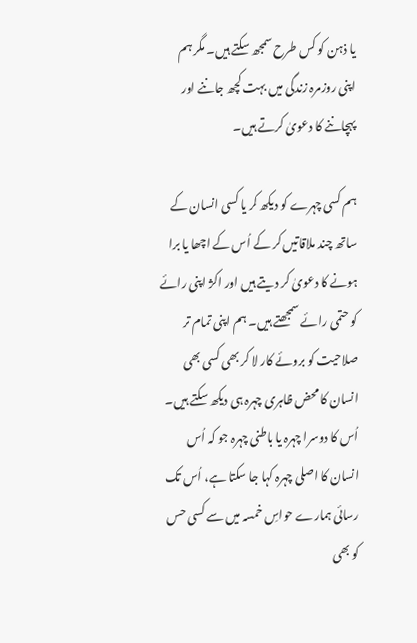یا ذہن کو کس طرح سمجھ سکتے ہیں۔ مگر ہم اپنی روزمرہ زندگی میں بہت کچھ جاننے اور پہچاننے کا دعویٰ کرتے ہیں۔

ہم کسی چہرے کو دیکھ کر یا کسی انسان کے ساتھ چند ملاقاتیں کر کے اُس کے اچھا یا برا ہونے کا دعویٰ کر دیتے ہیں اور اکژ اپنی رائے کو حتمی رائے سمجھتے ہیں۔ ہم اپنی تمام تر صلاحیت کو بروئے کار لا کر بھی کسی بھی انسان کا محض ظاہری چہرہ ہی دیکھ سکتے ہیں۔ اُس کا دوسرا چہرہ یا باطنی چہرہ جو کہ اُس انسان کا اصلی چہرہ کہا جا سکتا ہے، اُس تک رسائی ہمارے حواسِ خمسہ میں سے کسی حس کو بھی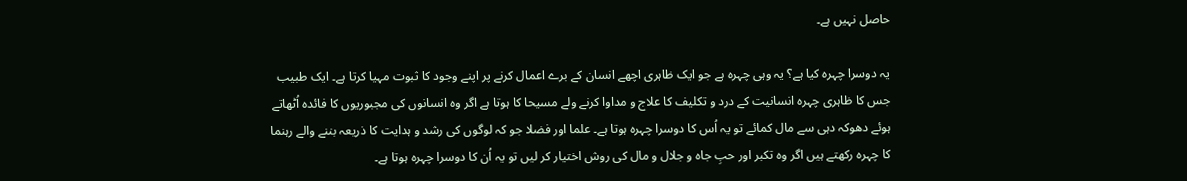حاصل نہیں ہے۔

یہ دوسرا چہرہ کیا ہے؟ یہ وہی چہرہ ہے جو ایک ظاہری اچھے انسان کے برے اعمال کرنے پر اپنے وجود کا ثبوت مہیا کرتا ہے۔ ایک طبیب جس کا ظاہری چہرہ انسانیت کے درد و تکلیف کا علاج و مداوا کرنے ولے مسیحا کا ہوتا ہے اگر وہ انسانوں کی مجبوریوں کا فائدہ اُٹھاتے ہوئے دھوکہ دہی سے مال کمائے تو یہ اُس کا دوسرا چہرہ ہوتا ہے۔ علما اور فضلا جو کہ لوگوں کی رشد و ہدایت کا ذریعہ بننے والے رہنما کا چہرہ رکھتے ہیں اگر وہ تکبر اور حبِ جاہ و جلال و مال کی روش اختیار کر لیں تو یہ اُن کا دوسرا چہرہ ہوتا ہے۔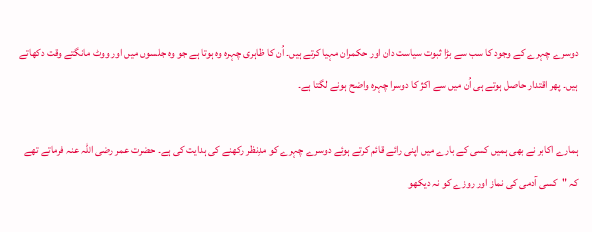دوسرے چہرے کے وجود کا سب سے بڑا ثبوت سیاست دان اور حکمران مہیا کرتے ہیں۔ اُن کا ظاہری چہرہ وہ ہوتا ہے جو وہ جلسوں میں اور ووٹ مانگتے وقت دکھاتے ہیں۔ پھر اقتدار حاصل ہوتے ہی اُن میں سے اکژ کا دوسرا چہرہ واضح ہونے لگتا ہے۔

ہمارے اکابر نے بھی ہمیں کسی کے بارے میں اپنی رائے قائم کرتے ہوئے دوسرے چہرے کو مدِنظر رکھنے کی ہدایت کی ہے۔ حضرت عمر رضی اللہ عنہ فرماتے تھے کہ "کسی آدمی کی نماز اور روزے کو نہ دیکھو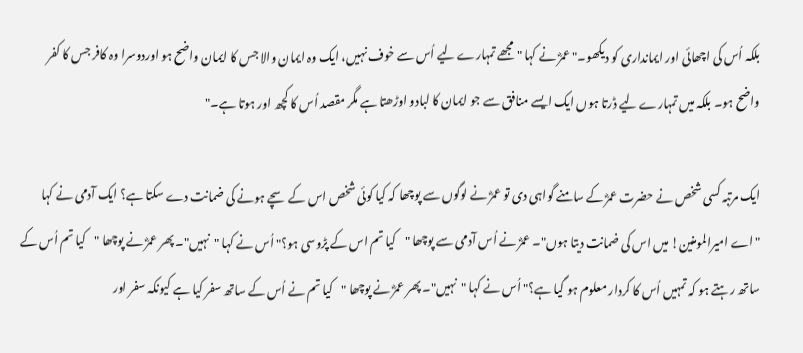بلکہ اُس کی اچھائی اور ایمانداری کو دیکھو۔" عمرؓ نے کہا " مجھے تمہارے لیے اُس سے خوف نہیں، ایک وہ ایمان والا جس کا ایمان واضح ہو اوردوسرا وہ کافر جس کا کفر واضح ہو۔ بلکہ میں تمہارے لیے ڈرتا ہوں ایک ایسے منافق سے جو ایمان کا لبادو اوڑھتا ہے مگر مقصد اُس کا کچھ اور ہوتا ہے۔"

ایک مرتبہ کسی شخص نے حضرت عمرؓ کے سامنے گواہی دی تو عمرؓ نے لوگوں سے پوچھا کہ کیا کوئی شخص اس کے سچے ہونے کی ضمانت دے سکتا ہے؟ ایک آدمی نے کہا "اے امیرالمومنین! میں اس کی ضمانت دیتا ہوں"۔ عمرؓ نے اُس آدمی سے پوچھا "کیا تم اس کے پڑوسی ہو؟" اُس نے کہا "نہیں"۔ پھر عمرؓ نے پوچھا "کیا تم اُس کے ساتھ رہتے ہو کہ تمہیں اُس کا کردار معلوم ہو گیا ہے؟" اُس نے کہا "نہیں"۔ پھر عمرؓ نے پوچھا "کیا تم نے اُس کے ساتھ سفر کیا ہے کیونکہ سفر اور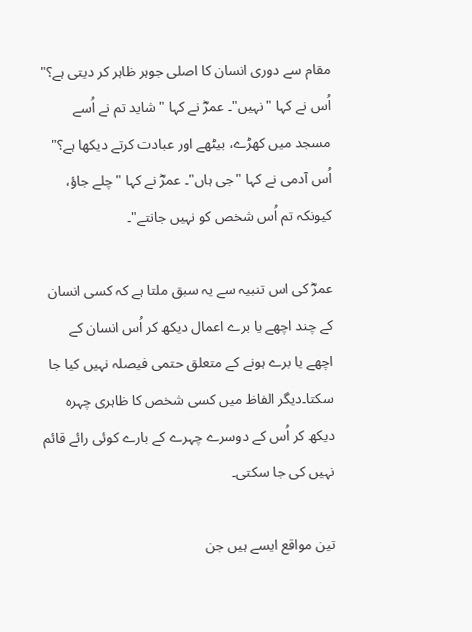مقام سے دوری انسان کا اصلی جوہر ظاہر کر دیتی ہے؟" اُس نے کہا "نہیں"۔ عمرؓ نے کہا "شاید تم نے اُسے مسجد میں کھڑے، بیٹھے اور عبادت کرتے دیکھا ہے؟" اُس آدمی نے کہا "جی ہاں"۔ عمرؓ نے کہا "چلے جاؤ، کیونکہ تم اُس شخص کو نہیں جانتے"۔

عمرؓ کی اس تنبیہ سے یہ سبق ملتا ہے کہ کسی انسان کے چند اچھے یا برے اعمال دیکھ کر اُس انسان کے اچھے یا برے ہونے کے متعلق حتمی فیصلہ نہیں کیا جا سکتا۔دیگر الفاظ میں کسی شخص کا ظاہری چہرہ دیکھ کر اُس کے دوسرے چہرے کے بارے کوئی رائے قائم نہیں کی جا سکتی۔

تین مواقع ایسے ہیں جن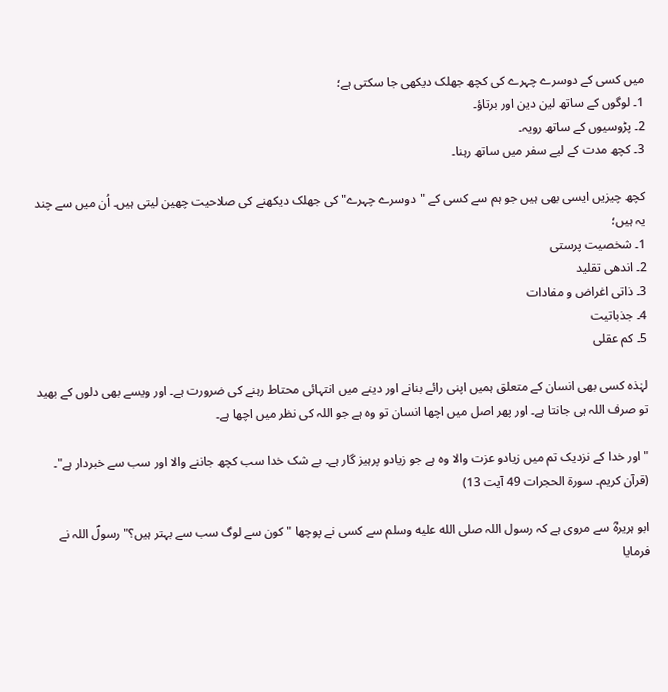میں کسی کے دوسرے چہرے کی کچھ جھلک دیکھی جا سکتی ہے؛
1۔ لوگوں کے ساتھ لین دین اور برتاؤ۔
2۔ پڑوسیوں کے ساتھ رویہ۔
3۔ کچھ مدت کے لیے سفر میں ساتھ رہنا۔

کچھ چیزیں ایسی بھی ہیں جو ہم سے کسی کے "دوسرے چہرے" کی جھلک دیکھنے کی صلاحیت چھین لیتی ہیں۔ اُن میں سے چند یہ ہیں؛
1۔ شخصیت پرستی
2۔ اندھی تقلید
3۔ ذاتی اغراض و مفادات
4۔ جذباتیت
5۔ کم عقلی

لہٰذہ کسی بھی انسان کے متعلق ہمیں اپنی رائے بنانے اور دینے میں انتہائی محتاط رہنے کی ضرورت ہے۔ اور ویسے بھی دلوں کے بھید تو صرف اللہ ہی جانتا ہے۔ اور پھر اصل میں اچھا انسان تو وہ ہے جو اللہ کی نظر میں اچھا ہے۔

"اور خدا کے نزدیک تم میں زیادو عزت والا وہ ہے جو زیادو پرہیز گار ہے۔ بے شک خدا سب کچھ جاننے والا اور سب سے خبردار ہے"۔ (قرآن کریم۔ سورۃ الحجرات 49 آیت 13)

ابو ہریرہؓ سے مروی ہے کہ رسول اللہ صلى الله عليه وسلم سے کسی نے پوچھا "کون سے لوگ سب سے بہتر ہیں؟" رسولؐ اللہ نے فرمایا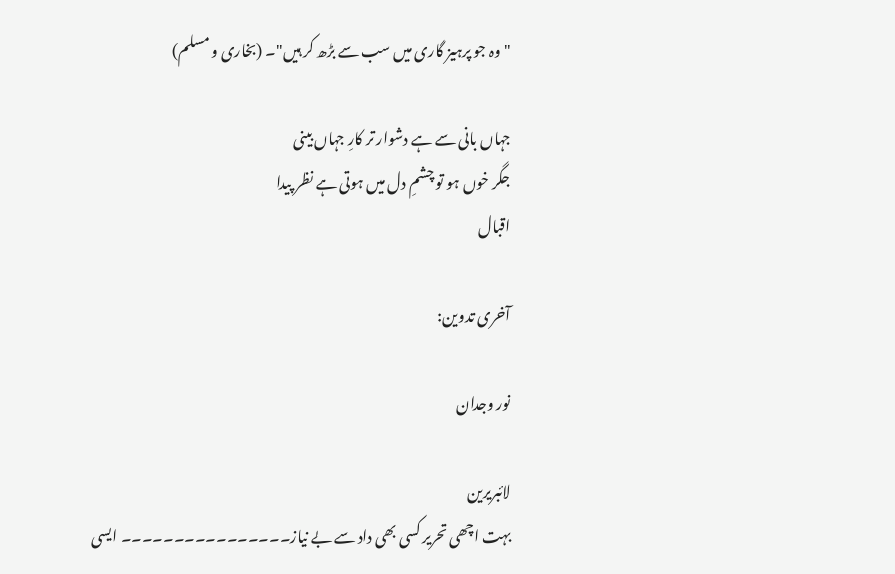"وہ جو پرہیز گاری میں سب سے بڑھ کر ہیں"۔ (بخاری و مسلم)

جہاں بانی سے ہے دشوار تر کارِ جہاں بینی
جگر خوں ہو تو چشمِ دل میں ہوتی ہے نظر پیدا
اقبال

آخری تدوین:

نور وجدان

لائبریرین
بہت اچھی تحریر کسی بھی داد سے بے نیاز۔۔۔۔۔۔۔۔۔۔۔۔۔۔۔۔ ایسی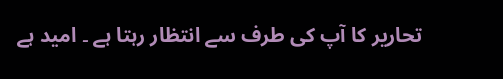تحاریر کا آپ کی طرف سے انتظار رہتا ہے ۔ امید ہے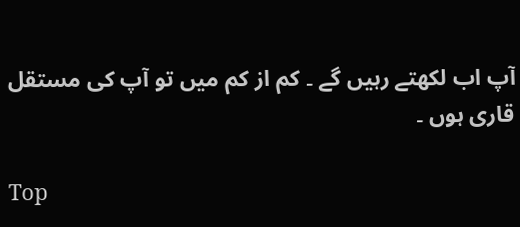آپ اب لکھتے رہیں گے ۔ کم از کم میں تو آپ کی مستقل قاری ہوں ۔

Top